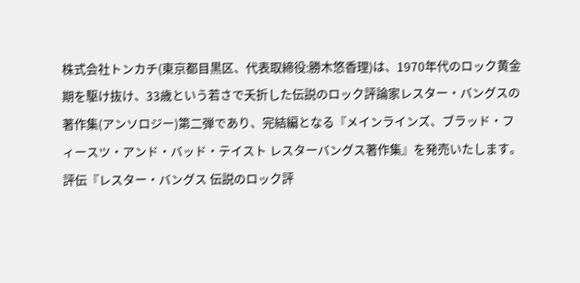株式会社トンカチ(東京都目黒区、代表取締役:勝木悠香理)は、1970年代のロック黄金期を駆け抜け、33歳という若さで夭折した伝説のロック評論家レスター・バングスの著作集(アンソロジー)第二弾であり、完結編となる『メインラインズ、ブラッド・フィースツ・アンド・バッド・テイスト レスターバングス著作集』を発売いたします。 評伝『レスター・バングス 伝説のロック評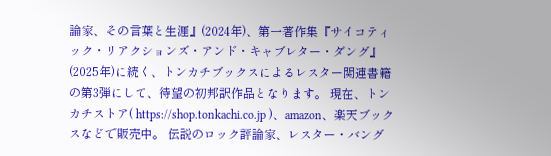論家、その言葉と生涯』(2024年)、第一著作集『サイコティック・リアクションズ・アンド・キャブレター・ダング』(2025年)に続く、トンカチブックスによるレスター関連書籍の第3弾にして、待望の初邦訳作品となります。 現在、トンカチストア( https://shop.tonkachi.co.jp )、amazon、楽天ブックスなどで販売中。 伝説のロック評論家、レスター・バング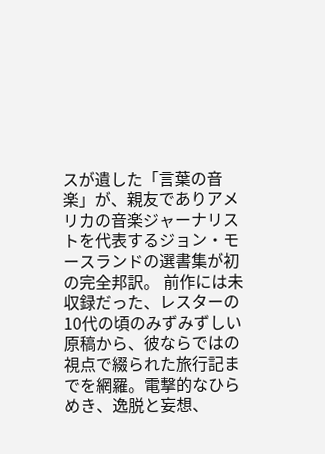スが遺した「言葉の音楽」が、親友でありアメリカの音楽ジャーナリストを代表するジョン・モースランドの選書集が初の完全邦訳。 前作には未収録だった、レスターの10代の頃のみずみずしい原稿から、彼ならではの視点で綴られた旅行記までを網羅。電撃的なひらめき、逸脱と妄想、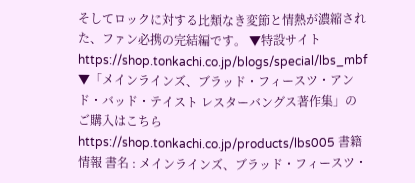そしてロックに対する比類なき変節と情熱が濃縮された、ファン必携の完結編です。 ▼特設サイト https://shop.tonkachi.co.jp/blogs/special/lbs_mbf ▼「メインラインズ、ブラッド・フィースツ・アンド・バッド・テイスト レスターバングス著作集」のご購入はこちら https://shop.tonkachi.co.jp/products/lbs005 書籍情報 書名 : メインラインズ、ブラッド・フィースツ・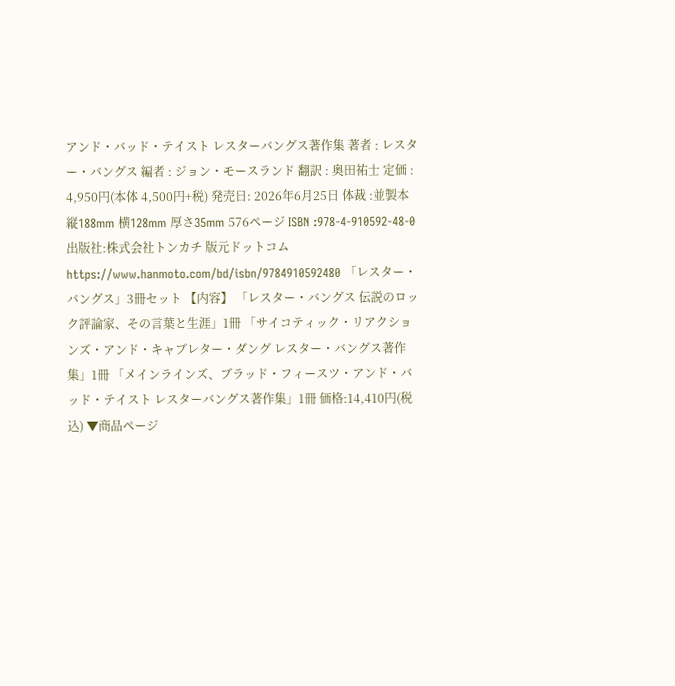アンド・バッド・テイスト レスターバングス著作集 著者 : レスター・バングス 編者 : ジョン・モースランド 翻訳 : 奥田祐士 定価 : 4,950円(本体 4,500円+税) 発売日: 2026年6月25日 体裁 :並製本 縦188mm 横128mm 厚さ35mm 576ページ ISBN :978-4-910592-48-0 出版社:株式会社トンカチ 版元ドットコム https://www.hanmoto.com/bd/isbn/9784910592480 「レスター・バングス」3冊セット 【内容】 「レスター・バングス 伝説のロック評論家、その言葉と生涯」1冊 「サイコティック・リアクションズ・アンド・キャブレター・ダング レスター・バングス著作集」1冊 「メインラインズ、ブラッド・フィースツ・アンド・バッド・テイスト レスターバングス著作集」1冊 価格:14,410円(税込) ▼商品ページ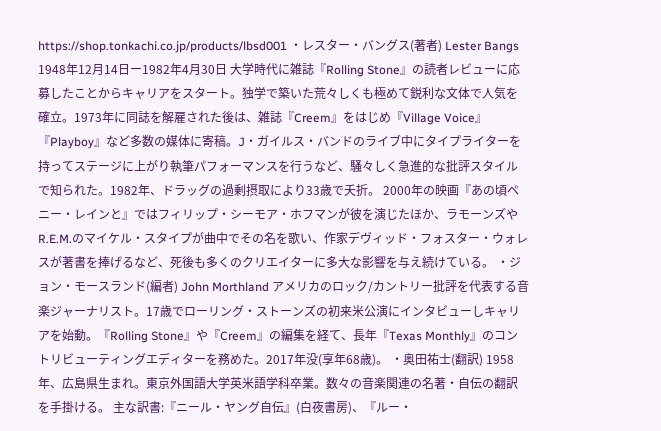https://shop.tonkachi.co.jp/products/lbsd001 ・レスター・バングス(著者) Lester Bangs 1948年12月14日ー1982年4月30日 大学時代に雑誌『Rolling Stone』の読者レビューに応募したことからキャリアをスタート。独学で築いた荒々しくも極めて鋭利な文体で人気を確立。1973年に同誌を解雇された後は、雑誌『Creem』をはじめ『Village Voice』『Playboy』など多数の媒体に寄稿。J・ガイルス・バンドのライブ中にタイプライターを持ってステージに上がり執筆パフォーマンスを行うなど、騒々しく急進的な批評スタイルで知られた。1982年、ドラッグの過剰摂取により33歳で夭折。 2000年の映画『あの頃ペニー・レインと』ではフィリップ・シーモア・ホフマンが彼を演じたほか、ラモーンズやR.E.M.のマイケル・スタイプが曲中でその名を歌い、作家デヴィッド・フォスター・ウォレスが著書を捧げるなど、死後も多くのクリエイターに多大な影響を与え続けている。 ・ジョン・モースランド(編者) John Morthland アメリカのロック/カントリー批評を代表する音楽ジャーナリスト。17歳でローリング・ストーンズの初来米公演にインタビューしキャリアを始動。『Rolling Stone』や『Creem』の編集を経て、長年『Texas Monthly』のコントリビューティングエディターを務めた。2017年没(享年68歳)。 ・奥田祐士(翻訳) 1958年、広島県生まれ。東京外国語大学英米語学科卒業。数々の音楽関連の名著・自伝の翻訳を手掛ける。 主な訳書:『ニール・ヤング自伝』(白夜書房)、『ルー・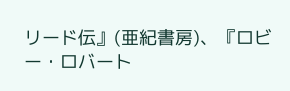リード伝』(亜紀書房)、『ロビー・ロバート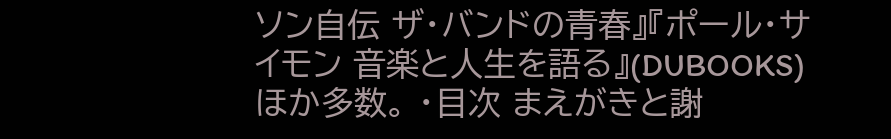ソン自伝 ザ・バンドの青春』『ポール・サイモン 音楽と人生を語る』(DUBOOKS)ほか多数。 ・目次 まえがきと謝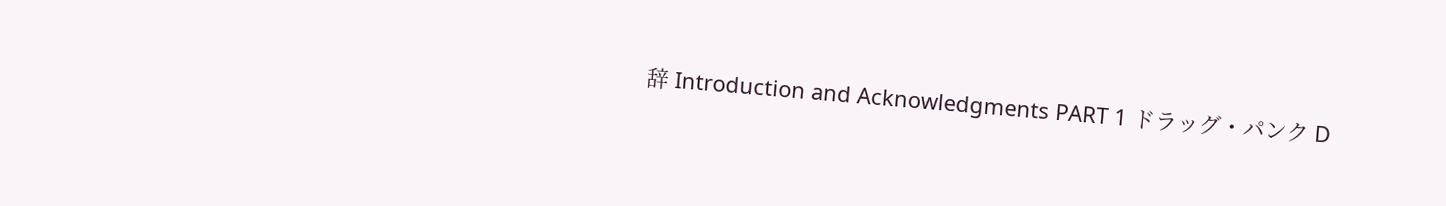辞 Introduction and Acknowledgments PART 1 ドラッグ・パンク D